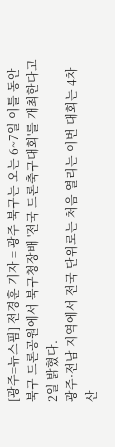[광주=뉴스핌] 전경훈 기자 = 광주 북구는 오는 6~7일 이틀 동안 북구 드론공원에서 북구청장배 '전국 드론축구대회'를 개최한다고 2일 밝혔다.
광주·전남 지역에서 전국 단위로는 처음 열리는 이번 대회는 4차 산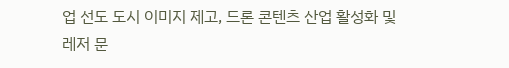업 선도 도시 이미지 제고, 드론 콘텐츠 산업 활성화 및 레저 문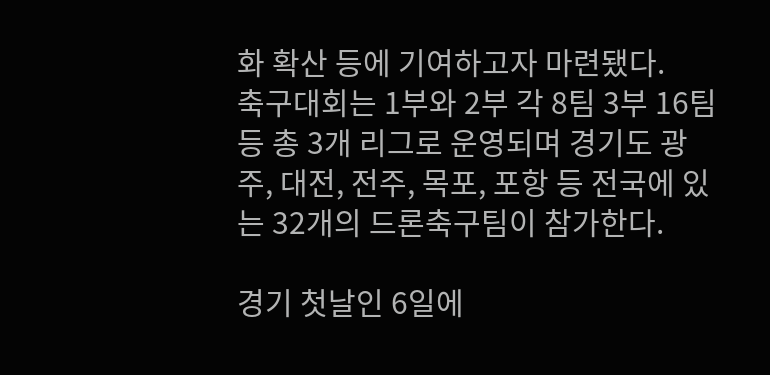화 확산 등에 기여하고자 마련됐다.
축구대회는 1부와 2부 각 8팀 3부 16팀 등 총 3개 리그로 운영되며 경기도 광주, 대전, 전주, 목포, 포항 등 전국에 있는 32개의 드론축구팀이 참가한다.

경기 첫날인 6일에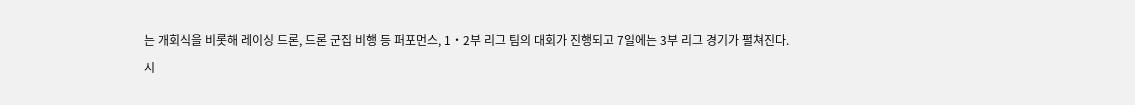는 개회식을 비롯해 레이싱 드론, 드론 군집 비행 등 퍼포먼스, 1・2부 리그 팀의 대회가 진행되고 7일에는 3부 리그 경기가 펼쳐진다.
시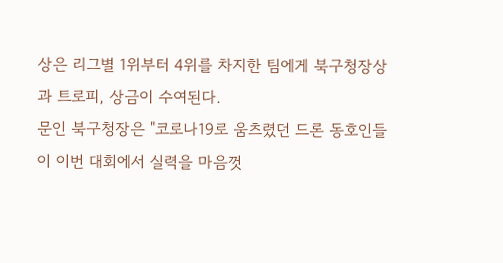상은 리그별 1위부터 4위를 차지한 팀에게 북구청장상과 트로피, 상금이 수여된다.
문인 북구청장은 "코로나19로 움츠렸던 드론 동호인들이 이번 대회에서 실력을 마음껏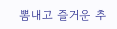뽐내고 즐거운 추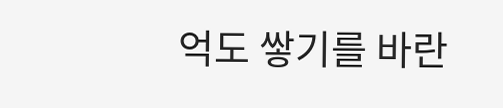억도 쌓기를 바란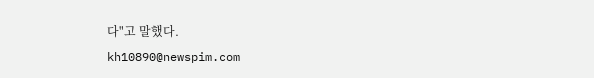다"고 말했다.
kh10890@newspim.com